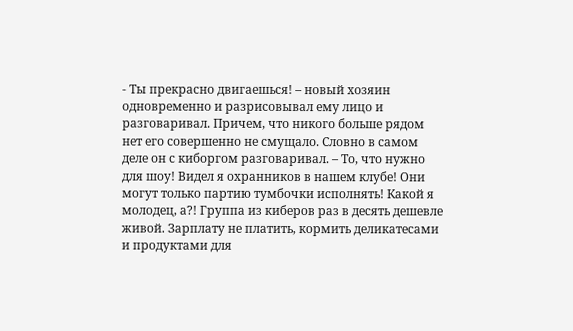- Ты прекрасно двигаешься! – новый хозяин одновременно и разрисовывал ему лицо и разговаривал. Причем, что никого больше рядом нет его совершенно не смущало. Словно в самом деле он с киборгом разговаривал. – То, что нужно для шоу! Видел я охранников в нашем клубе! Они могут только партию тумбочки исполнять! Какой я молодец, а?! Группа из киберов раз в десять дешевле живой. Зарплату не платить, кормить деликатесами и продуктами для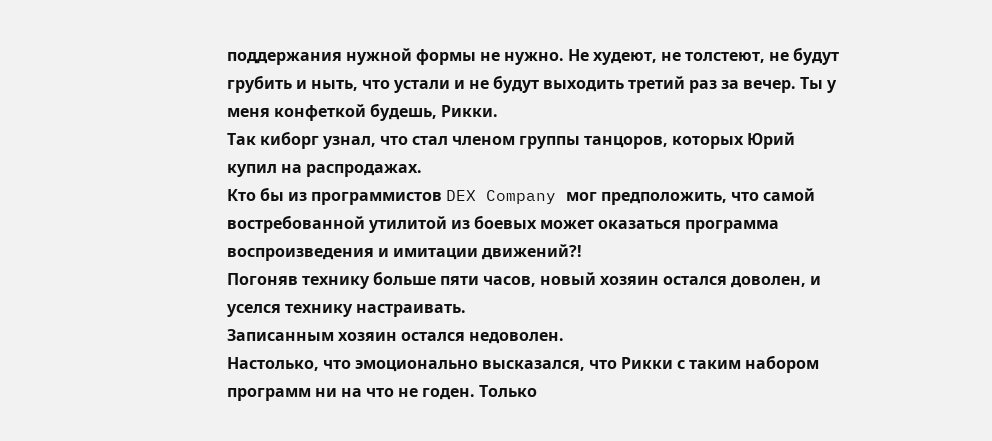поддержания нужной формы не нужно. Не худеют, не толстеют, не будут грубить и ныть, что устали и не будут выходить третий раз за вечер. Ты у меня конфеткой будешь, Рикки.
Так киборг узнал, что стал членом группы танцоров, которых Юрий купил на распродажах.
Кто бы из программистов DEX Company мог предположить, что самой востребованной утилитой из боевых может оказаться программа воспроизведения и имитации движений?!
Погоняв технику больше пяти часов, новый хозяин остался доволен, и уселся технику настраивать.
Записанным хозяин остался недоволен.
Настолько, что эмоционально высказался, что Рикки с таким набором программ ни на что не годен. Только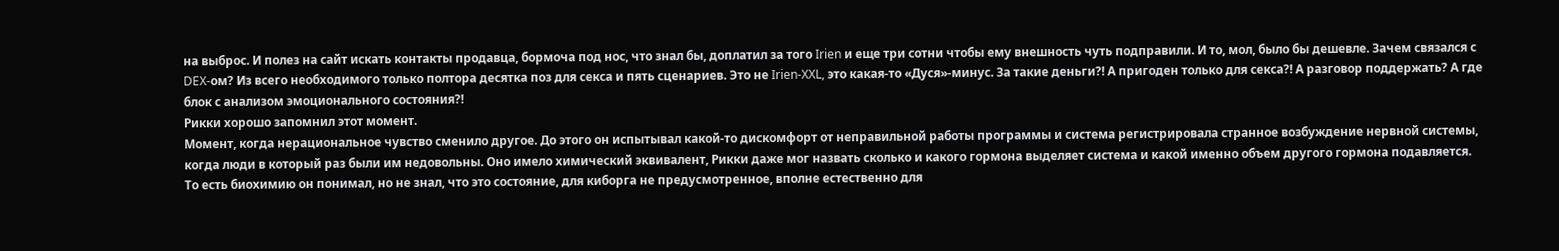на выброс. И полез на сайт искать контакты продавца, бормоча под нос, что знал бы, доплатил за того Irien и еще три сотни чтобы ему внешность чуть подправили. И то, мол, было бы дешевле. Зачем связался с DEX-ом? Из всего необходимого только полтора десятка поз для секса и пять сценариев. Это не Irien-XXL, это какая-то «Дуся»-минус. За такие деньги?! А пригоден только для секса?! А разговор поддержать? А где блок с анализом эмоционального состояния?!
Рикки хорошо запомнил этот момент.
Момент, когда нерациональное чувство сменило другое. До этого он испытывал какой-то дискомфорт от неправильной работы программы и система регистрировала странное возбуждение нервной системы, когда люди в который раз были им недовольны. Оно имело химический эквивалент, Рикки даже мог назвать сколько и какого гормона выделяет система и какой именно объем другого гормона подавляется. То есть биохимию он понимал, но не знал, что это состояние, для киборга не предусмотренное, вполне естественно для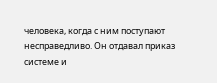человека, когда с ним поступают несправедливо. Он отдавал приказ системе и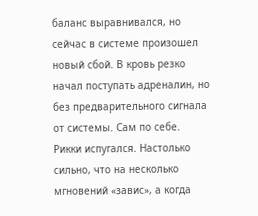баланс выравнивался, но сейчас в системе произошел новый сбой. В кровь резко начал поступать адреналин, но без предварительного сигнала от системы. Сам по себе.
Рикки испугался. Настолько сильно, что на несколько мгновений «завис», а когда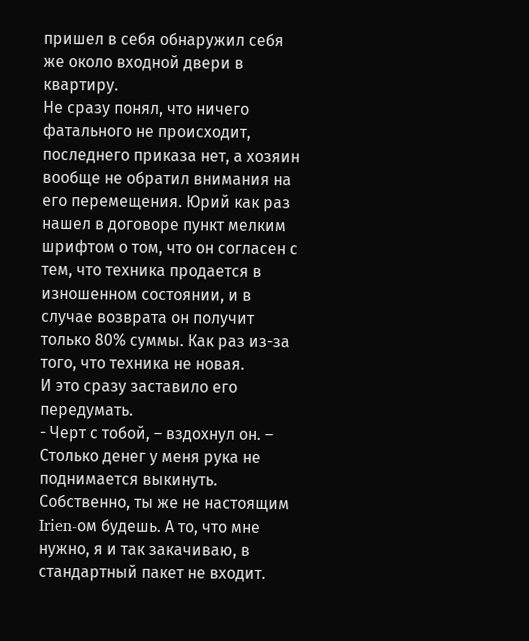пришел в себя обнаружил себя же около входной двери в квартиру.
Не сразу понял, что ничего фатального не происходит, последнего приказа нет, а хозяин вообще не обратил внимания на его перемещения. Юрий как раз нашел в договоре пункт мелким шрифтом о том, что он согласен с тем, что техника продается в изношенном состоянии, и в случае возврата он получит только 80% суммы. Как раз из-за того, что техника не новая.
И это сразу заставило его передумать.
- Черт с тобой, – вздохнул он. – Столько денег у меня рука не поднимается выкинуть. Собственно, ты же не настоящим Irien-ом будешь. А то, что мне нужно, я и так закачиваю, в стандартный пакет не входит.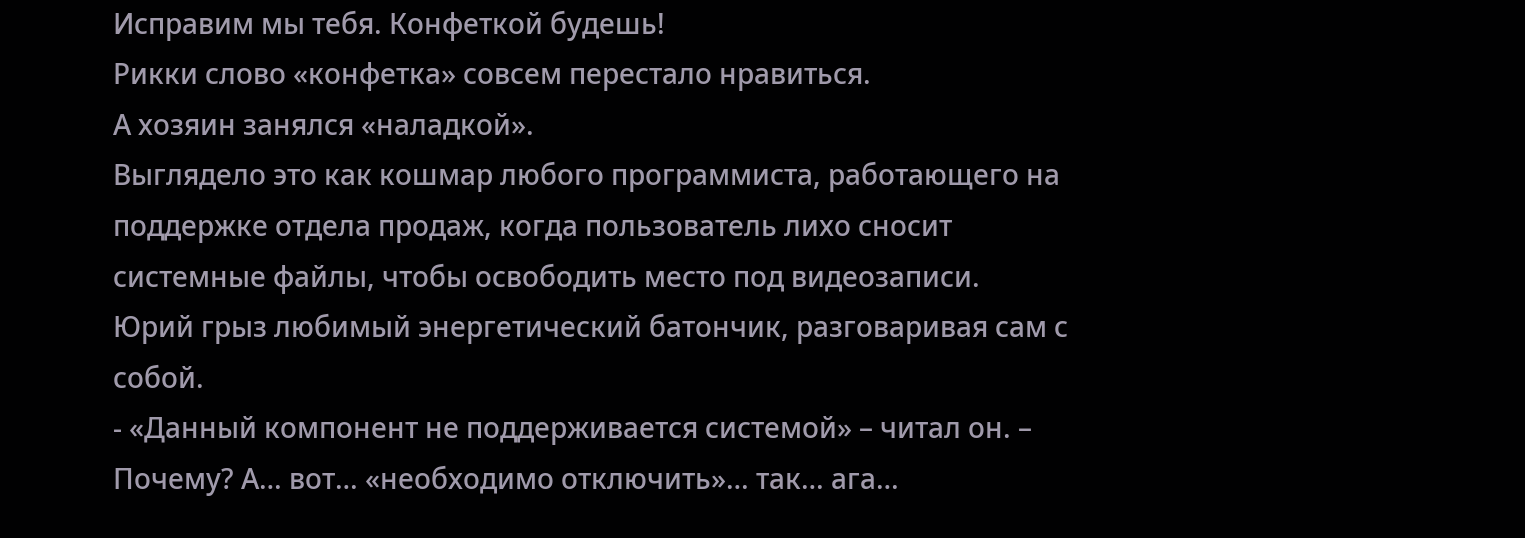Исправим мы тебя. Конфеткой будешь!
Рикки слово «конфетка» совсем перестало нравиться.
А хозяин занялся «наладкой».
Выглядело это как кошмар любого программиста, работающего на поддержке отдела продаж, когда пользователь лихо сносит системные файлы, чтобы освободить место под видеозаписи.
Юрий грыз любимый энергетический батончик, разговаривая сам с собой.
- «Данный компонент не поддерживается системой» – читал он. – Почему? А… вот… «необходимо отключить»… так… ага…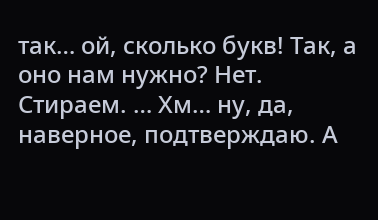так… ой, сколько букв! Так, а оно нам нужно? Нет. Стираем. … Хм… ну, да, наверное, подтверждаю. А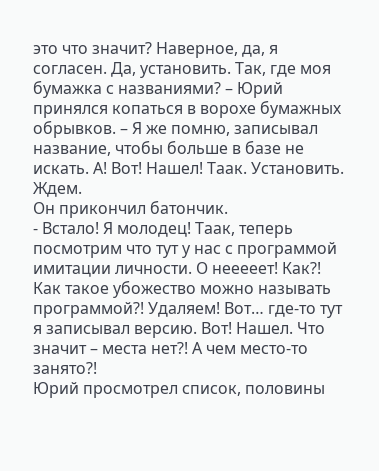это что значит? Наверное, да, я согласен. Да, установить. Так, где моя бумажка с названиями? – Юрий принялся копаться в ворохе бумажных обрывков. – Я же помню, записывал название, чтобы больше в базе не искать. А! Вот! Нашел! Таак. Установить. Ждем.
Он прикончил батончик.
- Встало! Я молодец! Таак, теперь посмотрим что тут у нас с программой имитации личности. О нееееет! Как?! Как такое убожество можно называть программой?! Удаляем! Вот… где-то тут я записывал версию. Вот! Нашел. Что значит – места нет?! А чем место-то занято?!
Юрий просмотрел список, половины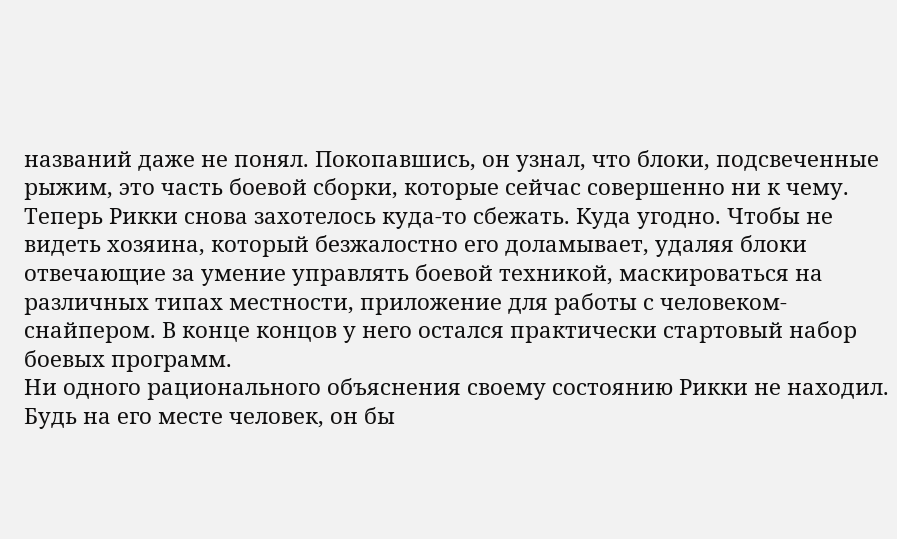названий даже не понял. Покопавшись, он узнал, что блоки, подсвеченные рыжим, это часть боевой сборки, которые сейчас совершенно ни к чему.
Теперь Рикки снова захотелось куда-то сбежать. Куда угодно. Чтобы не видеть хозяина, который безжалостно его доламывает, удаляя блоки отвечающие за умение управлять боевой техникой, маскироваться на различных типах местности, приложение для работы с человеком-снайпером. В конце концов у него остался практически стартовый набор боевых программ.
Ни одного рационального объяснения своему состоянию Рикки не находил. Будь на его месте человек, он бы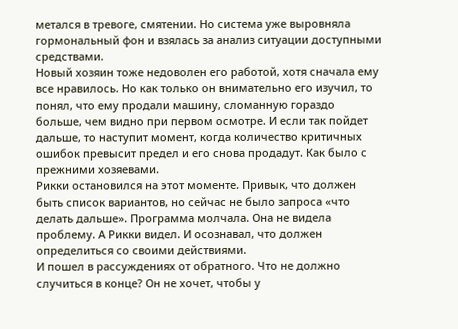метался в тревоге, смятении. Но система уже выровняла гормональный фон и взялась за анализ ситуации доступными средствами.
Новый хозяин тоже недоволен его работой, хотя сначала ему все нравилось. Но как только он внимательно его изучил, то понял, что ему продали машину, сломанную гораздо больше, чем видно при первом осмотре. И если так пойдет дальше, то наступит момент, когда количество критичных ошибок превысит предел и его снова продадут. Как было с прежними хозяевами.
Рикки остановился на этот моменте. Привык, что должен быть список вариантов, но сейчас не было запроса «что делать дальше». Программа молчала. Она не видела проблему. А Рикки видел. И осознавал, что должен определиться со своими действиями.
И пошел в рассуждениях от обратного. Что не должно случиться в конце? Он не хочет, чтобы у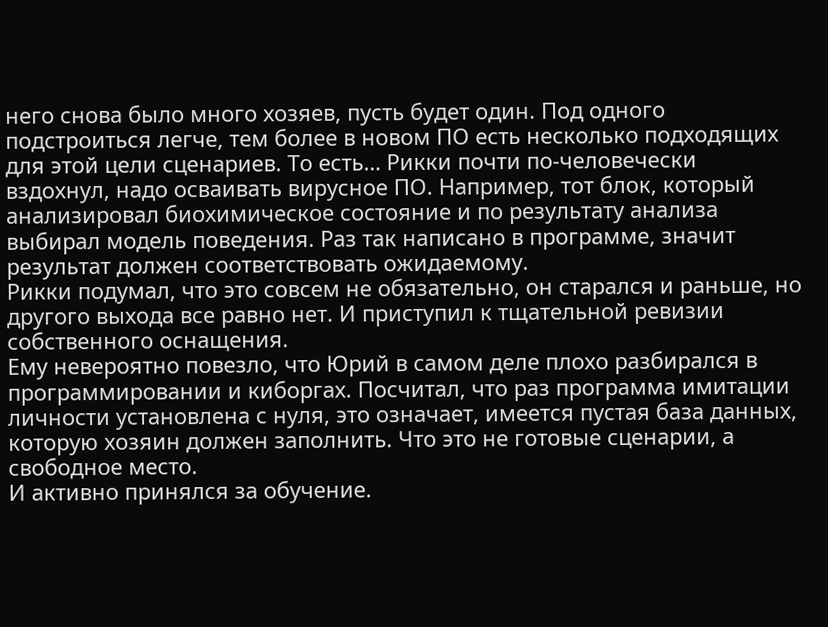него снова было много хозяев, пусть будет один. Под одного подстроиться легче, тем более в новом ПО есть несколько подходящих для этой цели сценариев. То есть… Рикки почти по-человечески вздохнул, надо осваивать вирусное ПО. Например, тот блок, который анализировал биохимическое состояние и по результату анализа выбирал модель поведения. Раз так написано в программе, значит результат должен соответствовать ожидаемому.
Рикки подумал, что это совсем не обязательно, он старался и раньше, но другого выхода все равно нет. И приступил к тщательной ревизии собственного оснащения.
Ему невероятно повезло, что Юрий в самом деле плохо разбирался в программировании и киборгах. Посчитал, что раз программа имитации личности установлена с нуля, это означает, имеется пустая база данных, которую хозяин должен заполнить. Что это не готовые сценарии, а свободное место.
И активно принялся за обучение.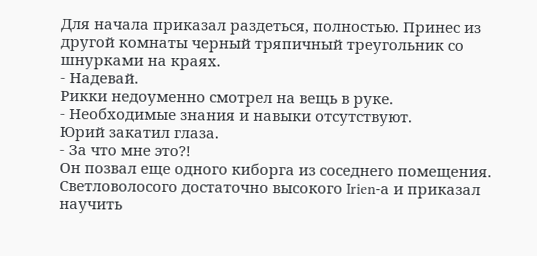Для начала приказал раздеться, полностью. Принес из другой комнаты черный тряпичный треугольник со шнурками на краях.
- Надевай.
Рикки недоуменно смотрел на вещь в руке.
- Необходимые знания и навыки отсутствуют.
Юрий закатил глаза.
- За что мне это?!
Он позвал еще одного киборга из соседнего помещения. Светловолосого достаточно высокого Irien-а и приказал научить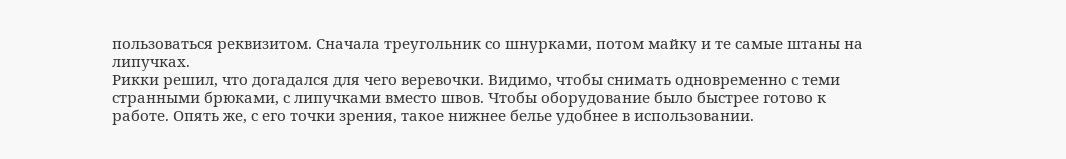пользоваться реквизитом. Сначала треугольник со шнурками, потом майку и те самые штаны на липучках.
Рикки решил, что догадался для чего веревочки. Видимо, чтобы снимать одновременно с теми странными брюками, с липучками вместо швов. Чтобы оборудование было быстрее готово к работе. Опять же, с его точки зрения, такое нижнее белье удобнее в использовании.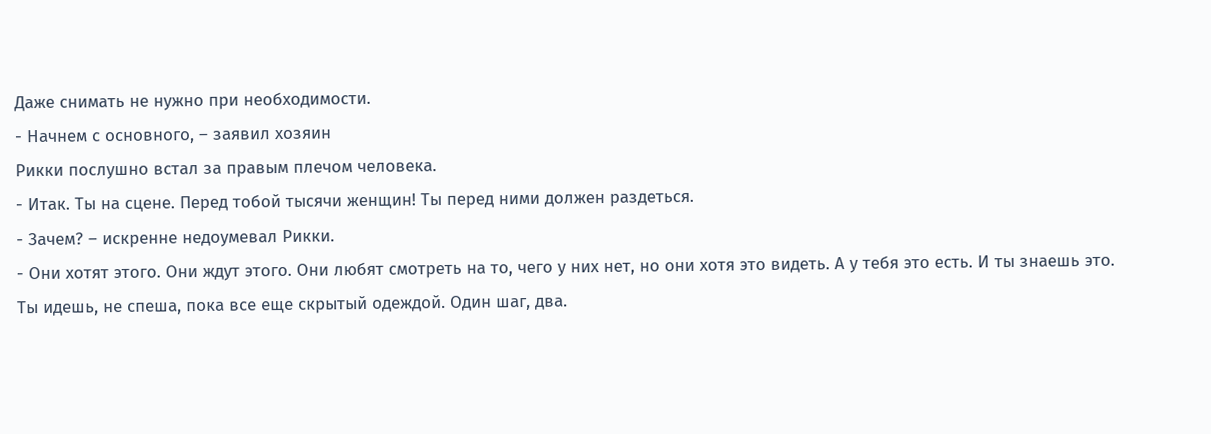Даже снимать не нужно при необходимости.
- Начнем с основного, – заявил хозяин
Рикки послушно встал за правым плечом человека.
- Итак. Ты на сцене. Перед тобой тысячи женщин! Ты перед ними должен раздеться.
- Зачем? – искренне недоумевал Рикки.
- Они хотят этого. Они ждут этого. Они любят смотреть на то, чего у них нет, но они хотя это видеть. А у тебя это есть. И ты знаешь это. Ты идешь, не спеша, пока все еще скрытый одеждой. Один шаг, два.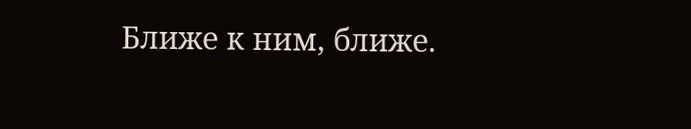Ближе к ним, ближе.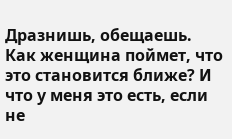Дразнишь, обещаешь.
Как женщина поймет, что это становится ближе? И что у меня это есть, если не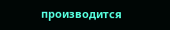производится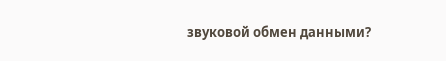звуковой обмен данными?